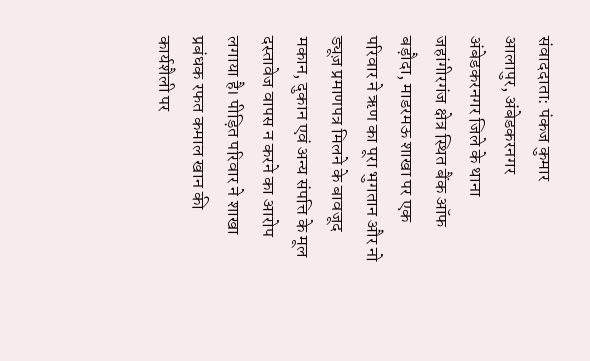संवाददाता: पंकज कुमार
आलापुर, अंबेडकरनगर
अंबेडकरनगर जिले के थाना जहांगीरगंज क्षेत्र स्थित बैंक ऑफ बड़ौदा, माडरमऊ शाखा पर एक परिवार ने ऋण का पूरा भुगतान और नो ड्यूज़ प्रमाणपत्र मिलने के बावजूद मकान, दुकान एवं अन्य संपत्ति के मूल दस्तावेज वापस न करने का आरोप लगाया है। पीड़ित परिवार ने शाखा प्रबंधक रफत कमाल खान की कार्यशैली पर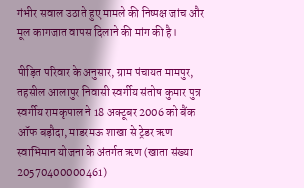गंभीर सवाल उठाते हुए मामले की निष्पक्ष जांच और मूल कागजात वापस दिलाने की मांग की है।

पीड़ित परिवार के अनुसार, ग्राम पंचायत मामपुर, तहसील आलापुर निवासी स्वर्गीय संतोष कुमार पुत्र स्वर्गीय रामकृपाल ने 18 अक्टूबर 2006 को बैंक ऑफ बड़ौदा, माडरमऊ शाखा से ट्रेडर ऋण स्वाभिमान योजना के अंतर्गत ऋण (खाता संख्या 20570400000461)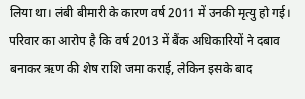लिया था। लंबी बीमारी के कारण वर्ष 2011 में उनकी मृत्यु हो गई। परिवार का आरोप है कि वर्ष 2013 में बैंक अधिकारियों ने दबाव बनाकर ऋण की शेष राशि जमा कराई, लेकिन इसके बाद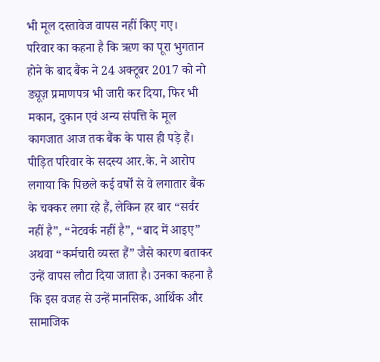भी मूल दस्तावेज वापस नहीं किए गए।
परिवार का कहना है कि ऋण का पूरा भुगतान होने के बाद बैंक ने 24 अक्टूबर 2017 को नो ड्यूज़ प्रमाणपत्र भी जारी कर दिया, फिर भी मकान, दुकान एवं अन्य संपत्ति के मूल कागजात आज तक बैंक के पास ही पड़े हैं।
पीड़ित परिवार के सदस्य आर.के. ने आरोप लगाया कि पिछले कई वर्षों से वे लगातार बैंक के चक्कर लगा रहे हैं, लेकिन हर बार “सर्वर नहीं है”, “नेटवर्क नहीं है”, “बाद में आइए” अथवा “कर्मचारी व्यस्त हैं” जैसे कारण बताकर उन्हें वापस लौटा दिया जाता है। उनका कहना है कि इस वजह से उन्हें मानसिक, आर्थिक और सामाजिक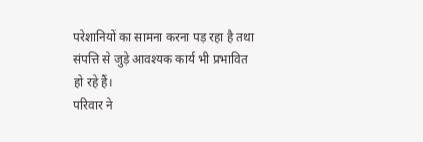परेशानियों का सामना करना पड़ रहा है तथा संपत्ति से जुड़े आवश्यक कार्य भी प्रभावित हो रहे हैं।
परिवार ने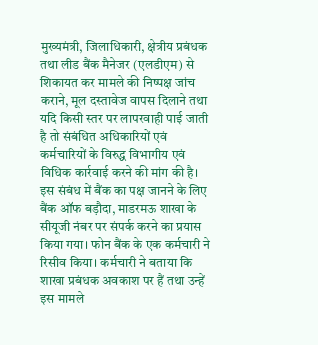मुख्यमंत्री, जिलाधिकारी, क्षेत्रीय प्रबंधक तथा लीड बैंक मैनेजर (एलडीएम) से शिकायत कर मामले की निष्पक्ष जांच कराने, मूल दस्तावेज वापस दिलाने तथा यदि किसी स्तर पर लापरवाही पाई जाती है तो संबंधित अधिकारियों एवं कर्मचारियों के विरुद्ध विभागीय एवं विधिक कार्रवाई करने की मांग की है।
इस संबंध में बैंक का पक्ष जानने के लिए बैंक ऑफ बड़ौदा, माडरमऊ शाखा के सीयूजी नंबर पर संपर्क करने का प्रयास किया गया। फोन बैंक के एक कर्मचारी ने रिसीव किया। कर्मचारी ने बताया कि शाखा प्रबंधक अवकाश पर हैं तथा उन्हें इस मामले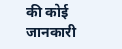की कोई जानकारी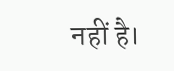नहीं है।